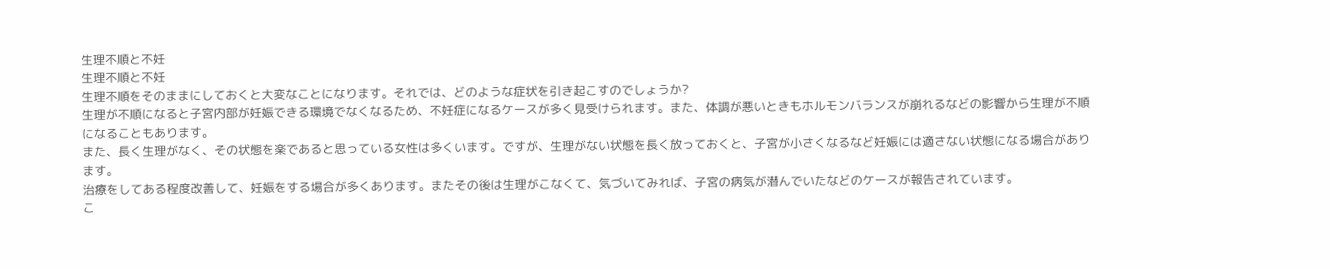生理不順と不妊
生理不順と不妊
生理不順をそのままにしておくと大変なことになります。それでは、どのような症状を引き起こすのでしょうか?
生理が不順になると子宮内部が妊娠できる環境でなくなるため、不妊症になるケースが多く見受けられます。また、体調が悪いときもホルモンバランスが崩れるなどの影響から生理が不順になることもあります。
また、長く生理がなく、その状態を楽であると思っている女性は多くいます。ですが、生理がない状態を長く放っておくと、子宮が小さくなるなど妊娠には適さない状態になる場合があります。
治療をしてある程度改善して、妊娠をする場合が多くあります。またその後は生理がこなくて、気づいてみれば、子宮の病気が潜んでいたなどのケースが報告されています。
こ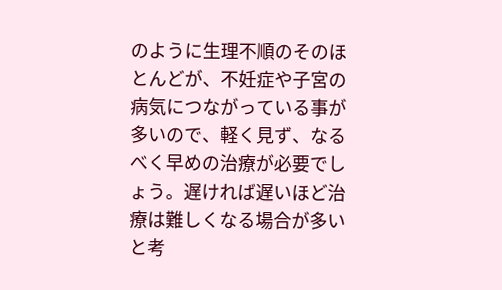のように生理不順のそのほとんどが、不妊症や子宮の病気につながっている事が多いので、軽く見ず、なるべく早めの治療が必要でしょう。遅ければ遅いほど治療は難しくなる場合が多いと考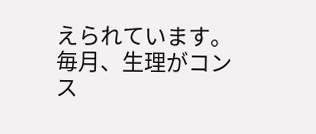えられています。
毎月、生理がコンス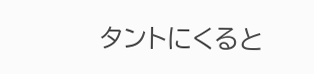タントにくると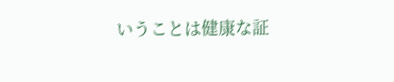いうことは健康な証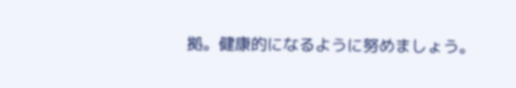拠。健康的になるように努めましょう。